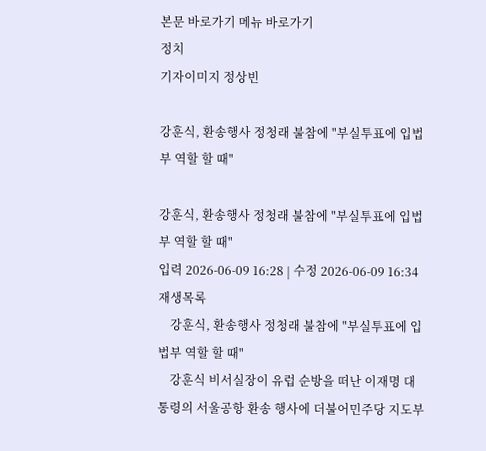본문 바로가기 메뉴 바로가기
정치
기자이미지 정상빈

강훈식, 환송행사 정청래 불참에 "부실투표에 입법부 역할 할 때"

강훈식, 환송행사 정청래 불참에 "부실투표에 입법부 역할 할 때"
입력 2026-06-09 16:28 | 수정 2026-06-09 16:34
재생목록
    강훈식, 환송행사 정청래 불참에 "부실투표에 입법부 역할 할 때"
    강훈식 비서실장이 유럽 순방을 떠난 이재명 대통령의 서울공항 환송 행사에 더불어민주당 지도부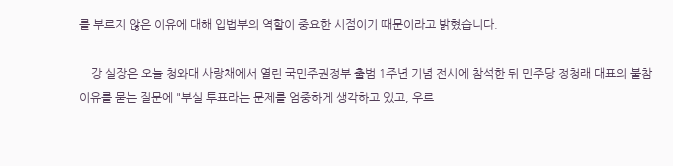를 부르지 않은 이유에 대해 입법부의 역할이 중요한 시점이기 때문이라고 밝혔습니다.

    강 실장은 오늘 청와대 사랑채에서 열린 국민주권정부 출범 1주년 기념 전시에 참석한 뒤 민주당 정청래 대표의 불참 이유를 묻는 질문에 "부실 투표라는 문제를 엄중하게 생각하고 있고, 우르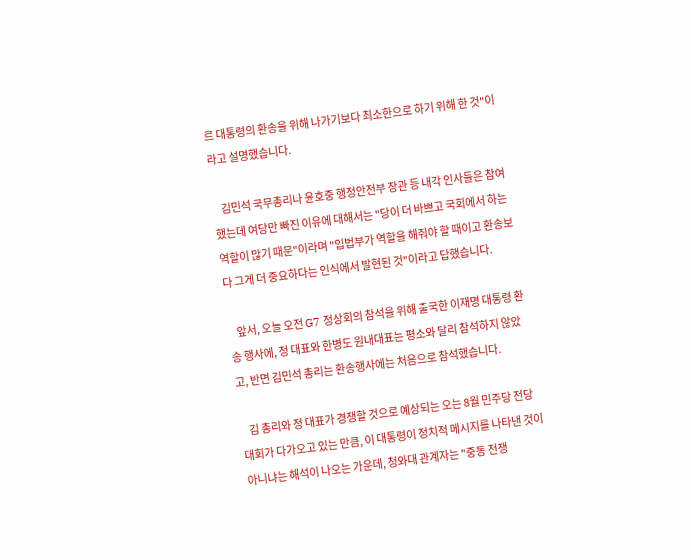르 대통령의 환송을 위해 나가기보다 최소한으로 하기 위해 한 것"이라고 설명했습니다.

    김민석 국무총리나 윤호중 행정안전부 장관 등 내각 인사들은 참여했는데 여당만 빠진 이유에 대해서는 "당이 더 바쁘고 국회에서 하는 역할이 많기 때문"이라며 "입법부가 역할을 해줘야 할 때이고 환송보다 그게 더 중요하다는 인식에서 발현된 것"이라고 답했습니다.

    앞서, 오늘 오전 G7 정상회의 참석을 위해 출국한 이재명 대통령 환송 행사에, 정 대표와 한병도 원내대표는 평소와 달리 참석하지 않았고, 반면 김민석 총리는 환송행사에는 처음으로 참석했습니다.

    김 총리와 정 대표가 경쟁할 것으로 예상되는 오는 8월 민주당 전당대회가 다가오고 있는 만큼, 이 대통령이 정치적 메시지를 나타낸 것이 아니냐는 해석이 나오는 가운데, 청와대 관계자는 "중동 전쟁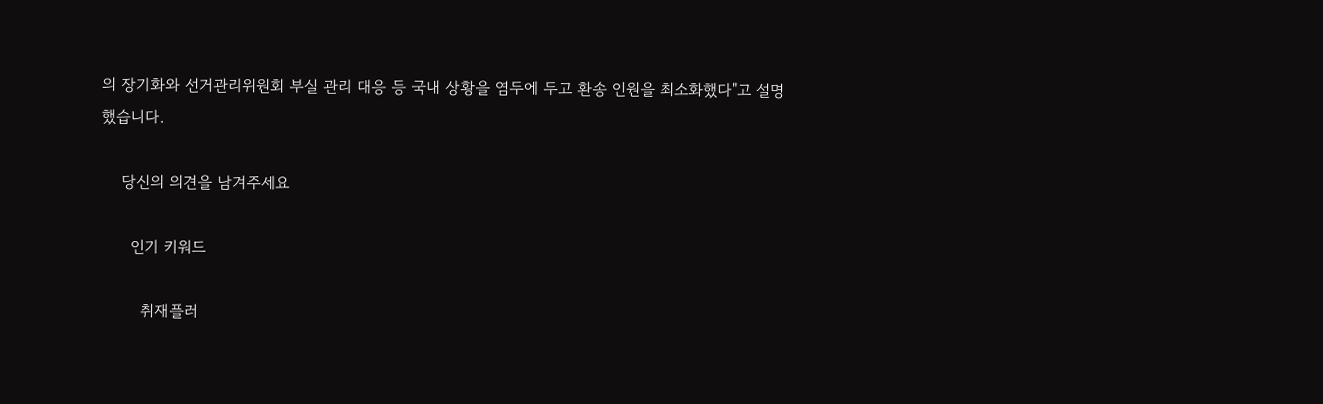의 장기화와 선거관리위원회 부실 관리 대응 등 국내 상황을 염두에 두고 환송 인원을 최소화했다"고 설명했습니다.

    당신의 의견을 남겨주세요

      인기 키워드

        취재플러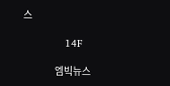스

              14F

                엠빅뉴스